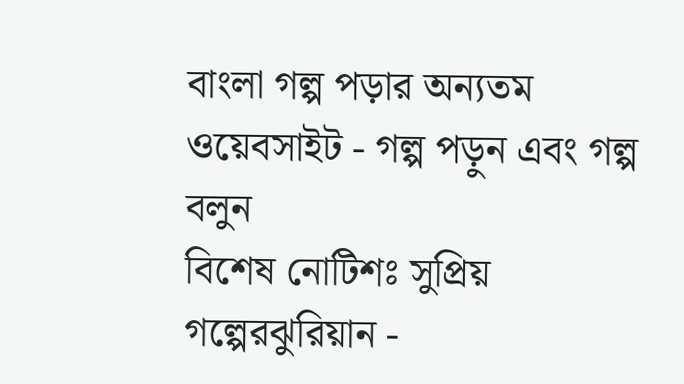বাংলা গল্প পড়ার অন্যতম ওয়েবসাইট - গল্প পড়ুন এবং গল্প বলুন
বিশেষ নোটিশঃ সুপ্রিয় গল্পেরঝুরিয়ান -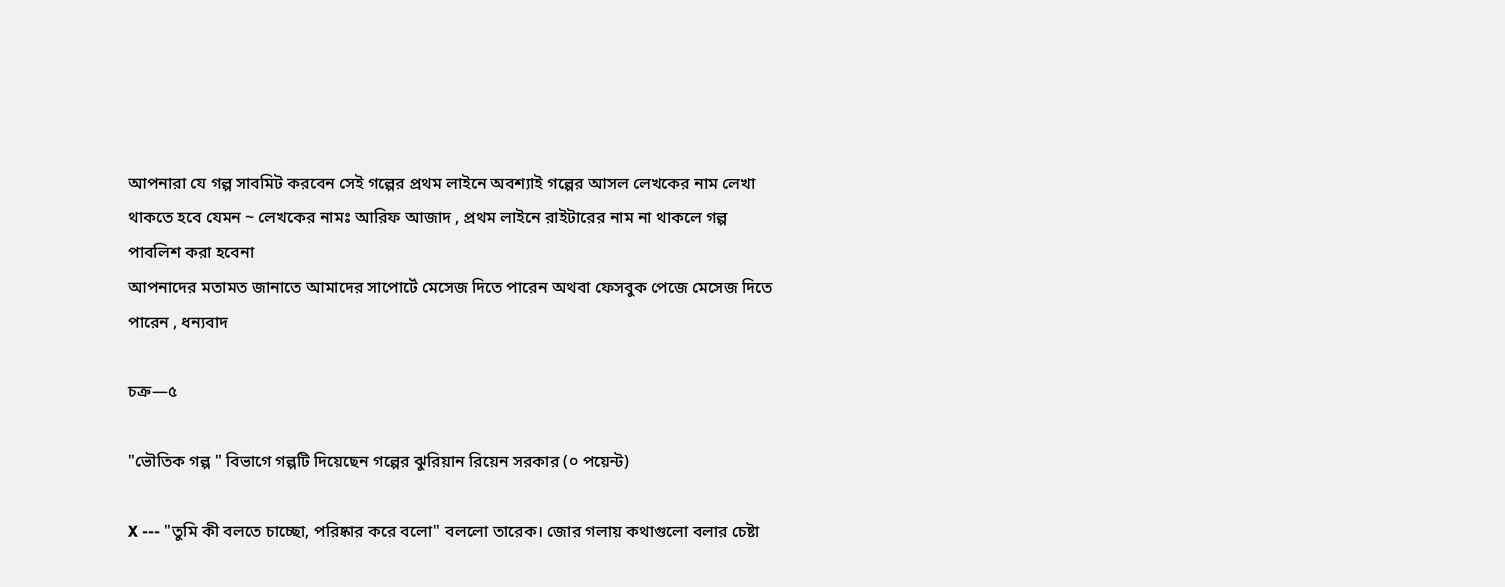আপনারা যে গল্প সাবমিট করবেন সেই গল্পের প্রথম লাইনে অবশ্যাই গল্পের আসল লেখকের নাম লেখা থাকতে হবে যেমন ~ লেখকের নামঃ আরিফ আজাদ , প্রথম লাইনে রাইটারের নাম না থাকলে গল্প পাবলিশ করা হবেনা
আপনাদের মতামত জানাতে আমাদের সাপোর্টে মেসেজ দিতে পারেন অথবা ফেসবুক পেজে মেসেজ দিতে পারেন , ধন্যবাদ

চক্র—৫

"ভৌতিক গল্প " বিভাগে গল্পটি দিয়েছেন গল্পের ঝুরিয়ান রিয়েন সরকার (০ পয়েন্ট)

X --- "তুমি কী বলতে চাচ্ছো, পরিষ্কার করে বলো" বললো তারেক। জোর গলায় কথাগুলো বলার চেষ্টা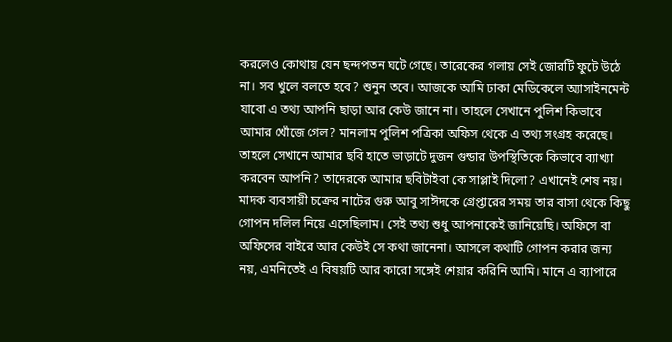করলেও কোথায় যেন ছন্দপতন ঘটে গেছে। তারেকের গলায় সেই জোরটি ফুটে উঠে না। সব খুলে বলতে হবে? শুনুন তবে। আজকে আমি ঢাকা মেডিকেলে অ্যাসাইনমেন্ট যাবো এ তথ্য আপনি ছাড়া আর কেউ জানে না। তাহলে সেখানে পুলিশ কিভাবে আমার খোঁজে গেল? মানলাম পুলিশ পত্রিকা অফিস থেকে এ তথ্য সংগ্রহ করেছে। তাহলে সেখানে আমার ছবি হাতে ভাড়াটে দুজন গুন্ডার উপস্থিতিকে কিভাবে ব্যাখ্যা করবেন আপনি? তাদেরকে আমার ছবিটাইবা কে সাপ্লাই দিলো? এখানেই শেষ নয়। মাদক ব্যবসায়ী চক্রের নাটের গুরু আবু সাঈদকে গ্রেপ্তারের সময় তার বাসা থেকে কিছু গোপন দলিল নিয়ে এসেছিলাম। সেই তথ্য শুধু আপনাকেই জানিয়েছি। অফিসে বা অফিসের বাইরে আর কেউই সে কথা জানেনা। আসলে কথাটি গোপন করার জন্য নয়, এমনিতেই এ বিষয়টি আর কারো সঙ্গেই শেয়ার করিনি আমি। মানে এ ব্যাপারে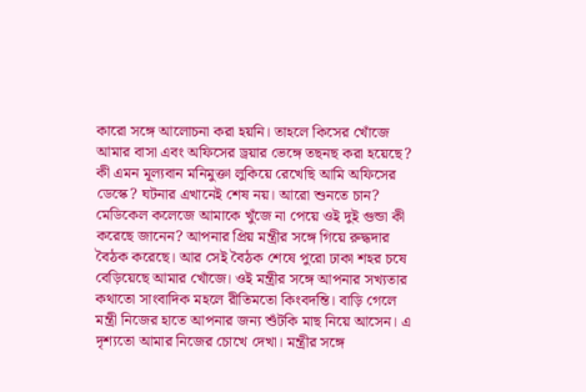কারো সঙ্গে আলোচনা করা হয়নি। তাহলে কিসের খোঁজে আমার বাসা এবং অফিসের ড্রয়ার ভেঙ্গে তছনছ করা হয়েছে? কী এমন মূল্যবান মনিমুক্তা লুকিয়ে রেখেছি আমি অফিসের ডেস্কে? ঘটনার এখানেই শেষ নয়। আরো শুনতে চান? মেডিকেল কলেজে আমাকে খুঁজে না পেয়ে ওই দুই গুন্ডা কী করেছে জানেন? আপনার প্রিয় মন্ত্রীর সঙ্গে গিয়ে রুদ্ধদার বৈঠক করেছে। আর সেই বৈঠক শেষে পুরো ঢাকা শহর চষে বেড়িয়েছে আমার খোঁজে। ওই মন্ত্রীর সঙ্গে আপনার সখ্যতার কথাতো সাংবাদিক মহলে রীতিমতো কিংবদন্তি। বাড়ি গেলে মন্ত্রী নিজের হাতে আপনার জন্য শুঁটকি মাছ নিয়ে আসেন। এ দৃশ্যতো আমার নিজের চোখে দেখা। মন্ত্রীর সঙ্গে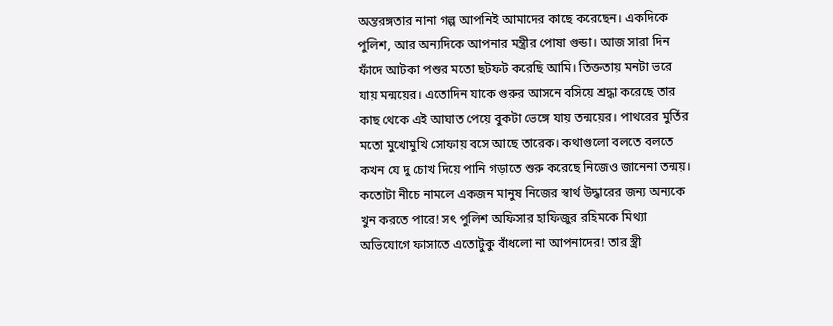অন্তরঙ্গতার নানা গল্প আপনিই আমাদের কাছে করেছেন। একদিকে পুলিশ, আর অন্যদিকে আপনার মন্ত্রীর পোষা গুন্ডা। আজ সারা দিন ফাঁদে আটকা পশুর মতো ছটফট করেছি আমি। তিক্ততায় মনটা ভরে যায় মন্ময়ের। এতোদিন যাকে গুরুর আসনে বসিয়ে শ্রদ্ধা করেছে তার কাছ থেকে এই আঘাত পেয়ে বুকটা ভেঙ্গে যায় তন্ময়ের। পাথরের মুর্তির মতো মুখোমুখি সোফায় বসে আছে তারেক। কথাগুলো বলতে বলতে কখন যে দু চোখ দিয়ে পানি গড়াতে শুরু করেছে নিজেও জানেনা তন্ময়। কতোটা নীচে নামলে একজন মানুষ নিজের স্বার্থ উদ্ধারের জন্য অন্যকে খুন করতে পারে! সৎ পুলিশ অফিসার হাফিজুর রহিমকে মিথ্যা অভিযোগে ফাসাতে এতোটুকু বাঁধলো না আপনাদের! তার স্ত্রী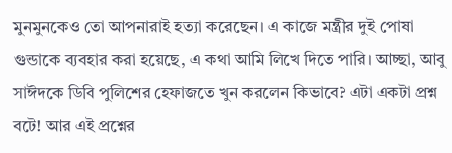মুনমুনকেও তো আপনারাই হত্যা করেছেন। এ কাজে মন্ত্রীর দুই পোষা গুন্ডাকে ব্যবহার করা হয়েছে, এ কথা আমি লিখে দিতে পারি। আচ্ছা, আবু সাঈদকে ডিবি পুলিশের হেফাজতে খুন করলেন কিভাবে? এটা একটা প্রশ্ন বটে! আর এই প্রশ্নের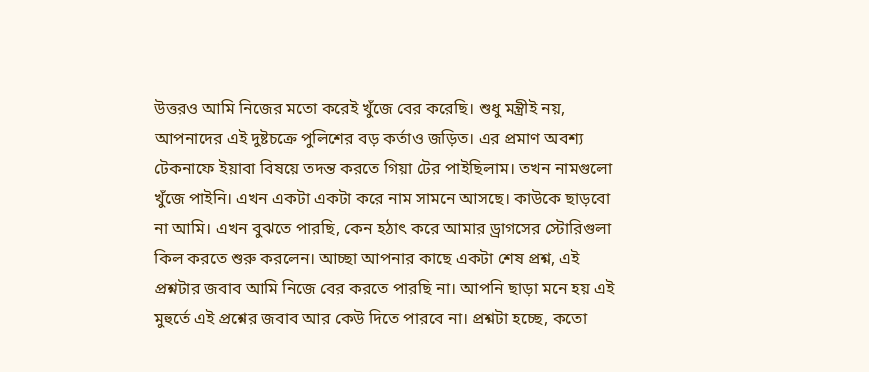উত্তরও আমি নিজের মতো করেই খুঁজে বের করেছি। শুধু মন্ত্রীই নয়, আপনাদের এই দুষ্টচক্রে পুলিশের বড় কর্তাও জড়িত। এর প্রমাণ অবশ্য টেকনাফে ইয়াবা বিষয়ে তদন্ত করতে গিয়া টের পাইছিলাম। তখন নামগুলো খুঁজে পাইনি। এখন একটা একটা করে নাম সামনে আসছে। কাউকে ছাড়বো না আমি। এখন বুঝতে পারছি, কেন হঠাৎ করে আমার ড্রাগসের স্টোরিগুলা কিল করতে শুরু করলেন। আচ্ছা আপনার কাছে একটা শেষ প্রশ্ন, এই প্রশ্নটার জবাব আমি নিজে বের করতে পারছি না। আপনি ছাড়া মনে হয় এই মুহুর্তে এই প্রশ্নের জবাব আর কেউ দিতে পারবে না। প্রশ্নটা হচ্ছে, কতো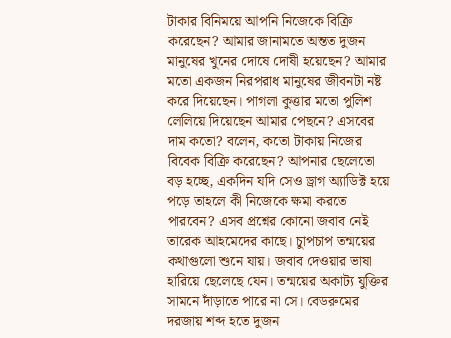টাকার বিনিময়ে আপনি নিজেকে বিক্রি করেছেন? আমার জানামতে অন্তত দুজন মানুষের খুনের দোষে দোষী হয়েছেন? আমার মতো একজন নিরপরাধ মানুষের জীবনটা নষ্ট করে দিয়েছেন। পাগলা কুত্তার মতো পুলিশ লেলিয়ে দিয়েছেন আমার পেছনে? এসবের দাম কতো? বলেন, কতো টাকায় নিজের বিবেক বিক্রি করেছেন? আপনার ছেলেতো বড় হচ্ছে, একদিন যদি সেও ড্রাগ অ্যাডিক্ট হয়ে পড়ে তাহলে কী নিজেকে ক্ষমা করতে পারবেন? এসব প্রশ্নের কোনো জবাব নেই তারেক আহমেদের কাছে। চুাপচাপ তন্ময়ের কথাগুলো শুনে যায়। জবাব দেওয়ার ভাষা হারিয়ে ছেলেছে যেন। তন্ময়ের অকাট্য যুক্তির সামনে দাঁড়াতে পারে না সে। বেডরুমের দরজায় শব্দ হতে দুজন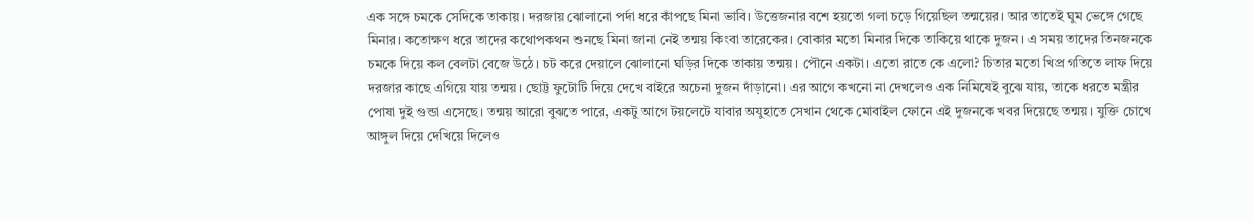এক সঙ্গে চমকে সেদিকে তাকায়। দরজায় ঝোলানো পর্দা ধরে কাঁপছে মিনা ভাবি। উত্তেজনার বশে হয়তো গলা চড়ে গিয়েছিল তন্ময়ের। আর তাতেই ঘুম ভেঙ্গে গেছে মিনার। কতোক্ষণ ধরে তাদের কথোপকথন শুনছে মিনা জানা নেই তন্ময় কিংবা তারেকের। বোকার মতো মিনার দিকে তাকিয়ে থাকে দুজন। এ সময় তাদের তিনজনকে চমকে দিয়ে কল বেলটা বেজে উঠে। চট করে দেয়ালে ঝোলানো ঘড়ির দিকে তাকায় তন্ময়। পৌনে একটা। এতো রাতে কে এলো? চিতার মতো খিপ্র গতিতে লাফ দিয়ে দরজার কাছে এগিয়ে যায় তন্ময়। ছোট্ট ফুটোটি দিয়ে দেখে বাইরে অচেনা দুজন দাঁড়ানো। এর আগে কখনো না দেখলেও এক নিমিষেই বুঝে যায়, তাকে ধরতে মন্ত্রীর পোষা দুই গুন্ডা এসেছে। তন্ময় আরো বুঝতে পারে, একটু আগে টয়লেটে যাবার অযুহাতে সেখান থেকে মোবাইল ফোনে এই দুজনকে খবর দিয়েছে তন্ময়। যুক্তি চোখে আঙ্গুল দিয়ে দেখিয়ে দিলেও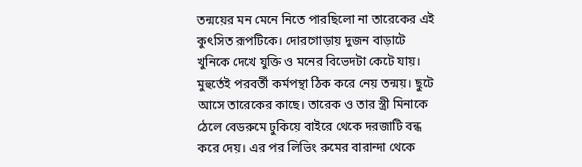তন্ময়ের মন মেনে নিতে পারছিলো না তারেকের এই কুৎসিত রূপটিকে। দোরগোড়ায় দুজন বাড়াটে খুনিকে দেখে যুক্তি ও মনের বিভেদটা কেটে যায়। মুহুর্তেই পরবর্তী কর্মপন্থা ঠিক করে নেয় তন্ময়। ছুটে আসে তারেকের কাছে। তারেক ও তার স্ত্রী মিনাকে ঠেলে বেডরুমে ঢুকিয়ে বাইরে থেকে দরজাটি বন্ধ করে দেয়। এর পর লিভিং রুমের বারান্দা থেকে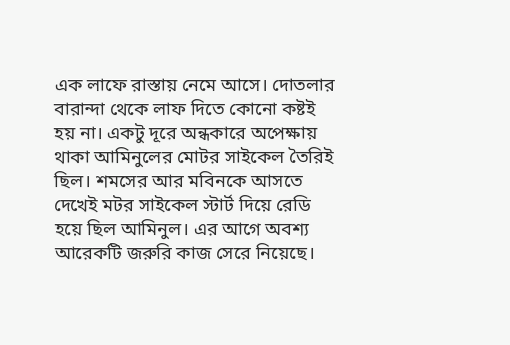এক লাফে রাস্তায় নেমে আসে। দোতলার বারান্দা থেকে লাফ দিতে কোনো কষ্টই হয় না। একটু দূরে অন্ধকারে অপেক্ষায় থাকা আমিনুলের মোটর সাইকেল তৈরিই ছিল। শমসের আর মবিনকে আসতে দেখেই মটর সাইকেল স্টার্ট দিয়ে রেডি হয়ে ছিল আমিনুল। এর আগে অবশ্য আরেকটি জরুরি কাজ সেরে নিয়েছে।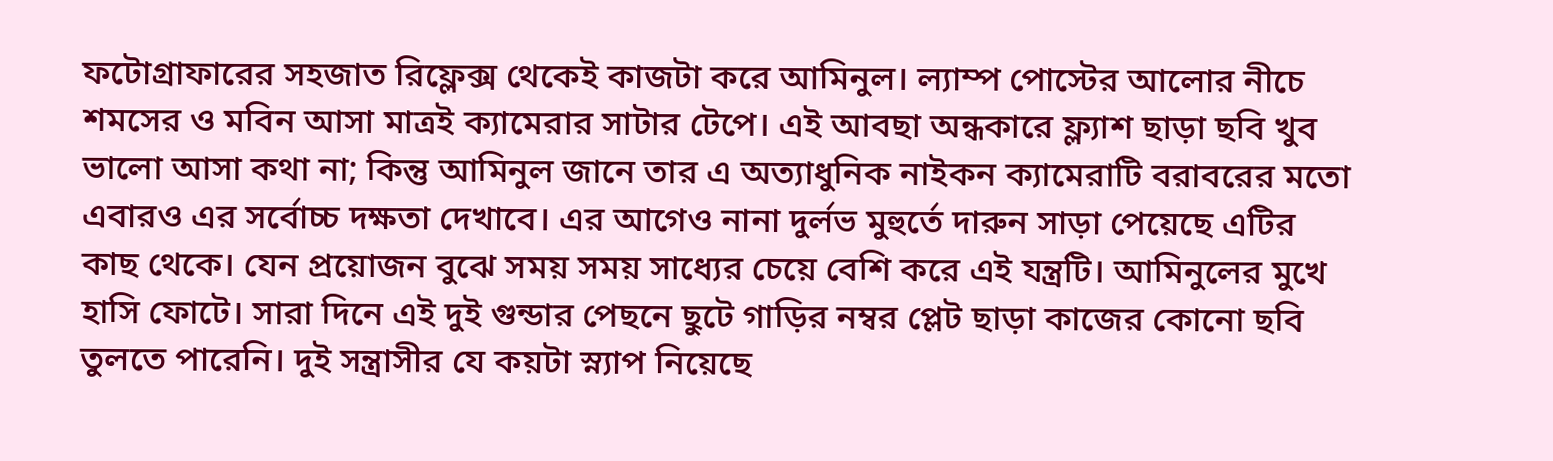ফটোগ্রাফারের সহজাত রিফ্লেক্স থেকেই কাজটা করে আমিনুল। ল্যাম্প পোস্টের আলোর নীচে শমসের ও মবিন আসা মাত্রই ক্যামেরার সাটার টেপে। এই আবছা অন্ধকারে ফ্ল্যাশ ছাড়া ছবি খুব ভালো আসা কথা না; কিন্তু আমিনুল জানে তার এ অত্যাধুনিক নাইকন ক্যামেরাটি বরাবরের মতো এবারও এর সর্বোচ্চ দক্ষতা দেখাবে। এর আগেও নানা দুর্লভ মুহুর্তে দারুন সাড়া পেয়েছে এটির কাছ থেকে। যেন প্রয়োজন বুঝে সময় সময় সাধ্যের চেয়ে বেশি করে এই যন্ত্রটি। আমিনুলের মুখে হাসি ফোটে। সারা দিনে এই দুই গুন্ডার পেছনে ছুটে গাড়ির নম্বর প্লেট ছাড়া কাজের কোনো ছবি তুলতে পারেনি। দুই সন্ত্রাসীর যে কয়টা স্ন্যাপ নিয়েছে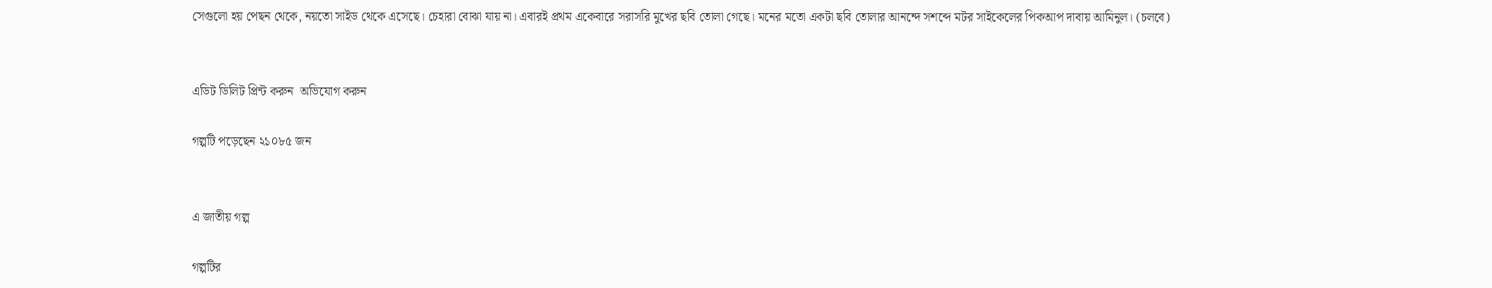সেগুলো হয় পেছন থেকে, নয়তো সাইড থেকে এসেছে। চেহারা বোঝা যায় না। এবারই প্রথম একেবারে সরাসরি মুখের ছবি তোলা গেছে। মনের মতো একটা ছবি তোলার আনন্দে সশব্দে মটর সাইকেলের পিকআপ দাবায় আমিনুল। (চলবে)


এডিট ডিলিট প্রিন্ট করুন  অভিযোগ করুন

গল্পটি পড়েছেন ২১০৮৫ জন


এ জাতীয় গল্প

গল্পটির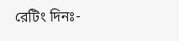রেটিং দিনঃ-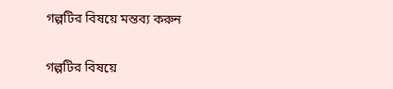গল্পটির বিষয়ে মন্তব্য করুন

গল্পটির বিষয়ে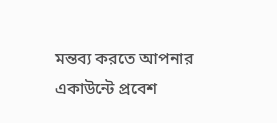মন্তব্য করতে আপনার একাউন্টে প্রবেশ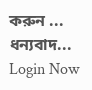করুন ... ধন্যবাদ... Login Now